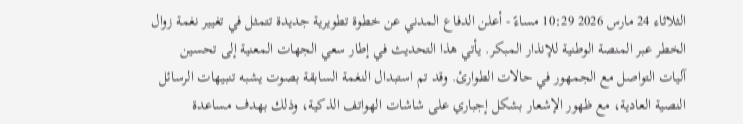الثلاثاء 24 مارس 2026 10:29 مساءً - أعلن الدفاع المدني عن خطوة تطويرية جديدة تتمثل في تغيير نغمة زوال الخطر عبر المنصة الوطنية للإنذار المبكر. يأتي هذا التحديث في إطار سعي الجهات المعنية إلى تحسين آليات التواصل مع الجمهور في حالات الطوارئ. وقد تم استبدال النغمة السابقة بصوت يشبه تنبيهات الرسائل النصية العادية، مع ظهور الإشعار بشكل إجباري على شاشات الهواتف الذكية، وذلك بهدف مساعدة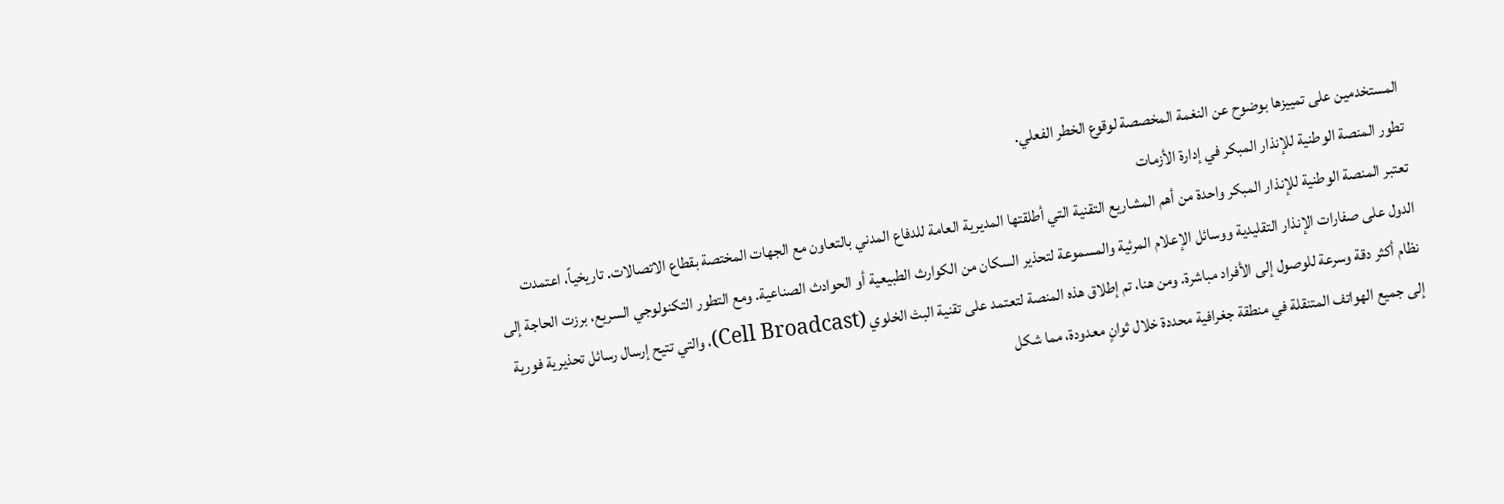المستخدمين على تمييزها بوضوح عن النغمة المخصصة لوقوع الخطر الفعلي.
تطور المنصة الوطنية للإنذار المبكر في إدارة الأزمات
تعتبر المنصة الوطنية للإنذار المبكر واحدة من أهم المشاريع التقنية التي أطلقتها المديرية العامة للدفاع المدني بالتعاون مع الجهات المختصة بقطاع الاتصالات. تاريخياً، اعتمدت الدول على صفارات الإنذار التقليدية ووسائل الإعلام المرئية والمسموعة لتحذير السكان من الكوارث الطبيعية أو الحوادث الصناعية. ومع التطور التكنولوجي السريع، برزت الحاجة إلى نظام أكثر دقة وسرعة للوصول إلى الأفراد مباشرة. ومن هنا، تم إطلاق هذه المنصة لتعتمد على تقنية البث الخلوي (Cell Broadcast)، والتي تتيح إرسال رسائل تحذيرية فورية إلى جميع الهواتف المتنقلة في منطقة جغرافية محددة خلال ثوانٍ معدودة، مما شكل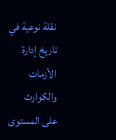نقلة نوعية في تاريخ إدارة الأزمات والكوارث على المستوى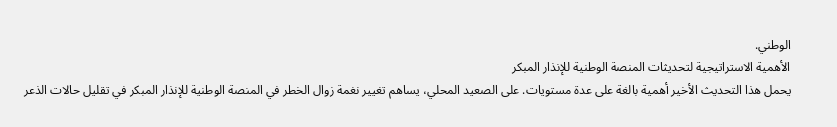الوطني.
الأهمية الاستراتيجية لتحديثات المنصة الوطنية للإنذار المبكر
يحمل هذا التحديث الأخير أهمية بالغة على عدة مستويات. على الصعيد المحلي، يساهم تغيير نغمة زوال الخطر في المنصة الوطنية للإنذار المبكر في تقليل حالات الذعر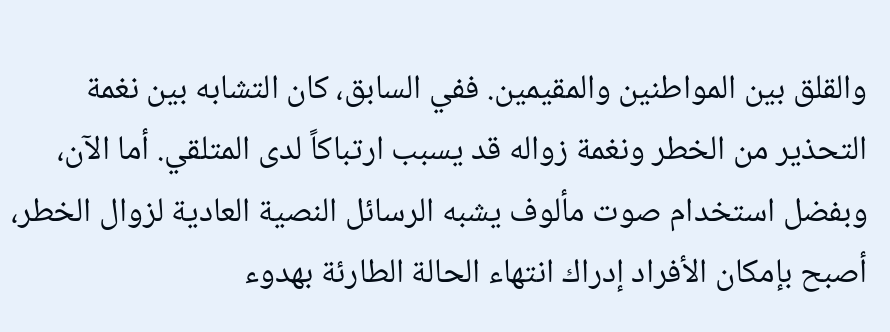والقلق بين المواطنين والمقيمين. ففي السابق، كان التشابه بين نغمة التحذير من الخطر ونغمة زواله قد يسبب ارتباكاً لدى المتلقي. أما الآن، وبفضل استخدام صوت مألوف يشبه الرسائل النصية العادية لزوال الخطر، أصبح بإمكان الأفراد إدراك انتهاء الحالة الطارئة بهدوء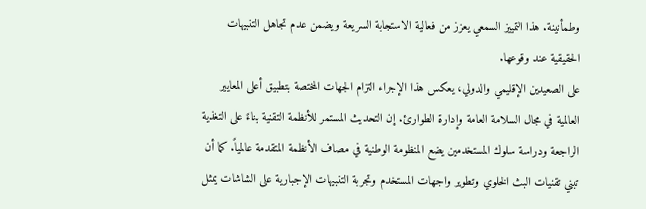وطمأنينة. هذا التمييز السمعي يعزز من فعالية الاستجابة السريعة ويضمن عدم تجاهل التنبيهات الحقيقية عند وقوعها.
على الصعيدين الإقليمي والدولي، يعكس هذا الإجراء التزام الجهات المختصة بتطبيق أعلى المعايير العالمية في مجال السلامة العامة وإدارة الطوارئ. إن التحديث المستمر للأنظمة التقنية بناءً على التغذية الراجعة ودراسة سلوك المستخدمين يضع المنظومة الوطنية في مصاف الأنظمة المتقدمة عالمياً. كما أن تبني تقنيات البث الخلوي وتطوير واجهات المستخدم وتجربة التنبيهات الإجبارية على الشاشات يمثل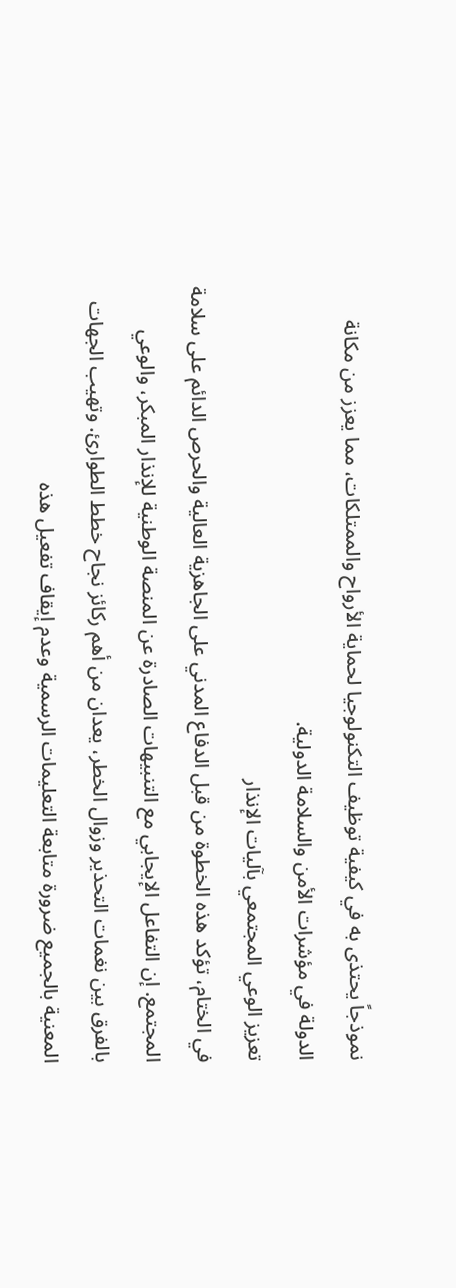نموذجاً يحتذى به في كيفية توظيف التكنولوجيا لحماية الأرواح والممتلكات، مما يعزز من مكانة الدولة في مؤشرات الأمن والسلامة الدولية.
تعزيز الوعي المجتمعي بآليات الإنذار
في الختام، تؤكد هذه الخطوة من قبل الدفاع المدني على الجاهزية العالية والحرص الدائم على سلامة المجتمع. إن التفاعل الإيجابي مع التنبيهات الصادرة عن المنصة الوطنية للإنذار المبكر، والوعي بالفرق بين نغمات التحذير وزوال الخطر، يعدان من أهم ركائز نجاح خطط الطوارئ. وتهيب الجهات المعنية بالجميع ضرورة متابعة التعليمات الرسمية وعدم إيقاف تفعيل هذه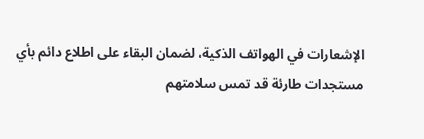الإشعارات في الهواتف الذكية، لضمان البقاء على اطلاع دائم بأي مستجدات طارئة قد تمس سلامتهم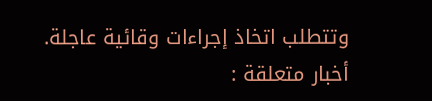وتتطلب اتخاذ إجراءات وقائية عاجلة.
أخبار متعلقة :